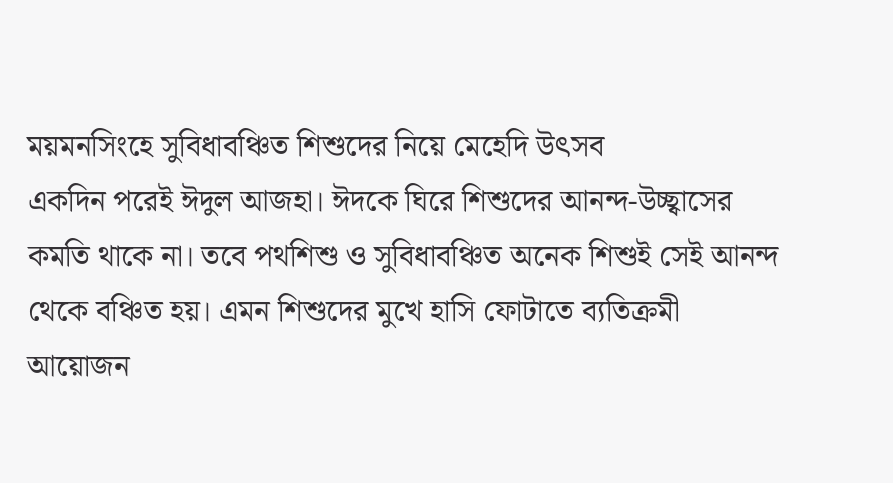ময়মনসিংহে সুবিধাবঞ্চিত শিশুদের নিয়ে মেহেদি উৎসব
একদিন পরেই ঈদুল আজহা। ঈদকে ঘিরে শিশুদের আনন্দ-উচ্ছ্বাসের কমতি থাকে না। তবে পথশিশু ও সুবিধাবঞ্চিত অনেক শিশুই সেই আনন্দ থেকে বঞ্চিত হয়। এমন শিশুদের মুখে হাসি ফোটাতে ব্যতিক্রমী আয়োজন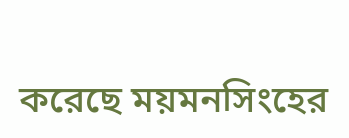করেছে ময়মনসিংহের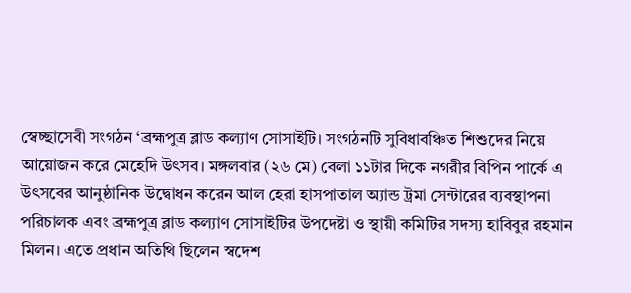স্বেচ্ছাসেবী সংগঠন ‘ব্রহ্মপুত্র ব্লাড কল্যাণ সোসাইটি। সংগঠনটি সুবিধাবঞ্চিত শিশুদের নিয়ে আয়োজন করে মেহেদি উৎসব। মঙ্গলবার (২৬ মে) বেলা ১১টার দিকে নগরীর বিপিন পার্কে এ উৎসবের আনুষ্ঠানিক উদ্বোধন করেন আল হেরা হাসপাতাল অ্যান্ড ট্রমা সেন্টারের ব্যবস্থাপনা পরিচালক এবং ব্রহ্মপুত্র ব্লাড কল্যাণ সোসাইটির উপদেষ্টা ও স্থায়ী কমিটির সদস্য হাবিবুর রহমান মিলন। এতে প্রধান অতিথি ছিলেন স্বদেশ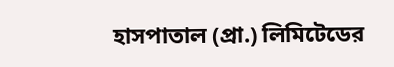হাসপাতাল (প্রা.) লিমিটেডের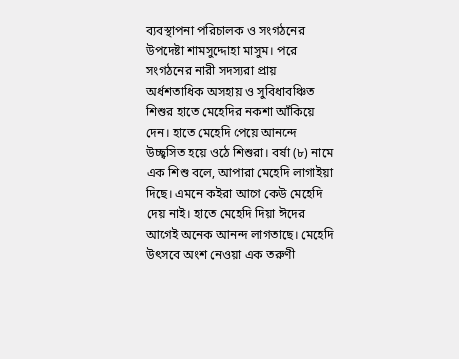ব্যবস্থাপনা পরিচালক ও সংগঠনের উপদেষ্টা শামসুদ্দোহা মাসুম। পরে সংগঠনের নারী সদস্যরা প্রায় অর্ধশতাধিক অসহায় ও সুবিধাবঞ্চিত শিশুর হাতে মেহেদির নকশা আঁকিয়ে দেন। হাতে মেহেদি পেয়ে আনন্দে উচ্ছ্বসিত হয়ে ওঠে শিশুরা। বর্ষা (৮) নামে এক শিশু বলে, আপারা মেহেদি লাগাইয়া দিছে। এমনে কইরা আগে কেউ মেহেদি দেয় নাই। হাতে মেহেদি দিয়া ঈদের আগেই অনেক আনন্দ লাগতাছে। মেহেদি উৎসবে অংশ নেওয়া এক তরুণী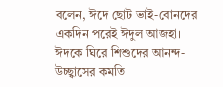বলেন, ঈদে ছোট ভাই-বোনদের
একদিন পরেই ঈদুল আজহা। ঈদকে ঘিরে শিশুদের আনন্দ-উচ্ছ্বাসের কমতি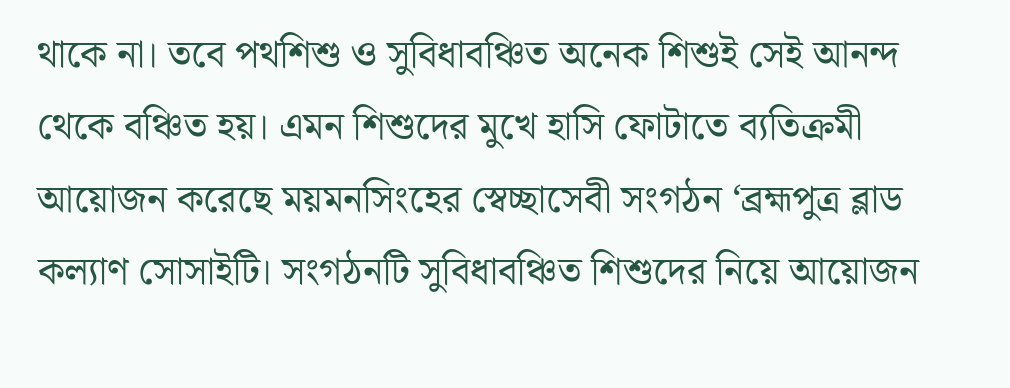থাকে না। তবে পথশিশু ও সুবিধাবঞ্চিত অনেক শিশুই সেই আনন্দ থেকে বঞ্চিত হয়। এমন শিশুদের মুখে হাসি ফোটাতে ব্যতিক্রমী আয়োজন করেছে ময়মনসিংহের স্বেচ্ছাসেবী সংগঠন ‘ব্রহ্মপুত্র ব্লাড কল্যাণ সোসাইটি। সংগঠনটি সুবিধাবঞ্চিত শিশুদের নিয়ে আয়োজন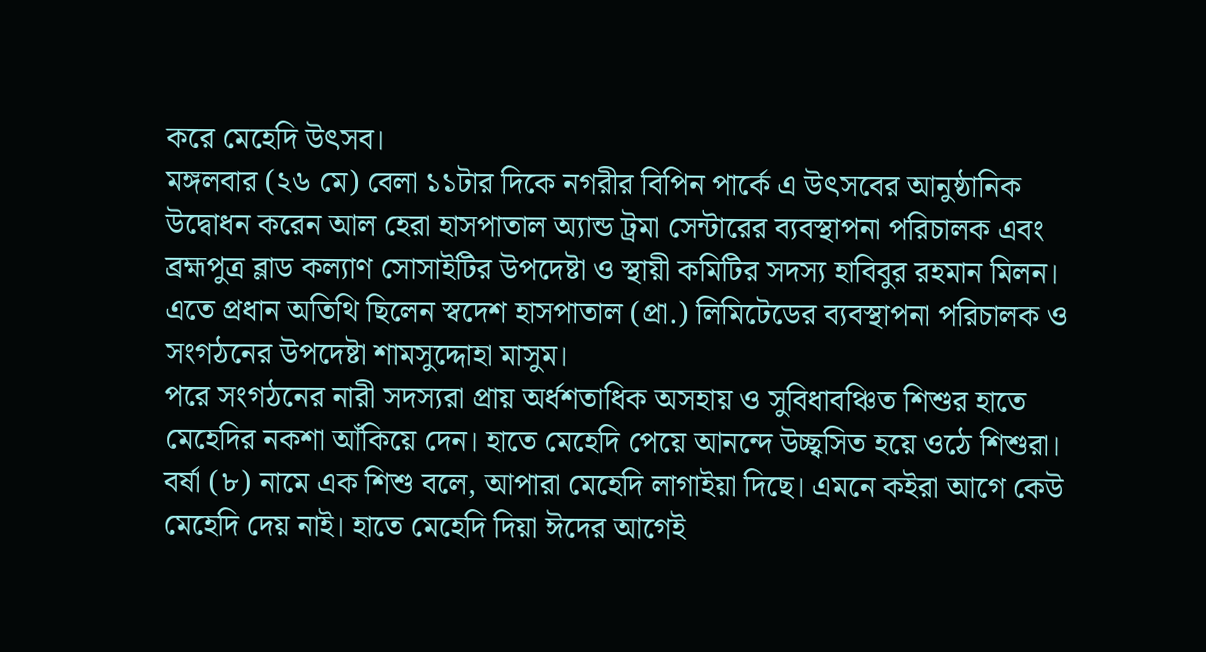করে মেহেদি উৎসব।
মঙ্গলবার (২৬ মে) বেলা ১১টার দিকে নগরীর বিপিন পার্কে এ উৎসবের আনুষ্ঠানিক উদ্বোধন করেন আল হেরা হাসপাতাল অ্যান্ড ট্রমা সেন্টারের ব্যবস্থাপনা পরিচালক এবং ব্রহ্মপুত্র ব্লাড কল্যাণ সোসাইটির উপদেষ্টা ও স্থায়ী কমিটির সদস্য হাবিবুর রহমান মিলন।
এতে প্রধান অতিথি ছিলেন স্বদেশ হাসপাতাল (প্রা.) লিমিটেডের ব্যবস্থাপনা পরিচালক ও সংগঠনের উপদেষ্টা শামসুদ্দোহা মাসুম।
পরে সংগঠনের নারী সদস্যরা প্রায় অর্ধশতাধিক অসহায় ও সুবিধাবঞ্চিত শিশুর হাতে মেহেদির নকশা আঁকিয়ে দেন। হাতে মেহেদি পেয়ে আনন্দে উচ্ছ্বসিত হয়ে ওঠে শিশুরা।
বর্ষা (৮) নামে এক শিশু বলে, আপারা মেহেদি লাগাইয়া দিছে। এমনে কইরা আগে কেউ মেহেদি দেয় নাই। হাতে মেহেদি দিয়া ঈদের আগেই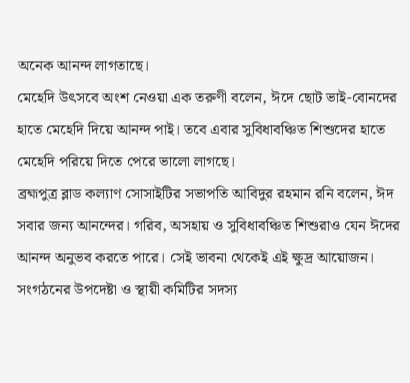অনেক আনন্দ লাগতাছে।
মেহেদি উৎসবে অংশ নেওয়া এক তরুণী বলেন, ঈদে ছোট ভাই-বোনদের হাতে মেহেদি দিয়ে আনন্দ পাই। তবে এবার সুবিধাবঞ্চিত শিশুদের হাতে মেহেদি পরিয়ে দিতে পেরে ভালো লাগছে।
ব্রহ্মপুত্র ব্লাড কল্যাণ সোসাইটির সভাপতি আবিদুর রহমান রনি বলেন, ঈদ সবার জন্য আনন্দের। গরিব, অসহায় ও সুবিধাবঞ্চিত শিশুরাও যেন ঈদের আনন্দ অনুভব করতে পারে। সেই ভাবনা থেকেই এই ক্ষুদ্র আয়োজন।
সংগঠনের উপদেষ্টা ও স্থায়ী কমিটির সদস্য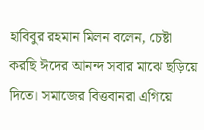হাবিবুর রহমান মিলন বলেন, চেষ্টা করছি ঈদের আনন্দ সবার মাঝে ছড়িয়ে দিতে। সমাজের বিত্তবানরা এগিয়ে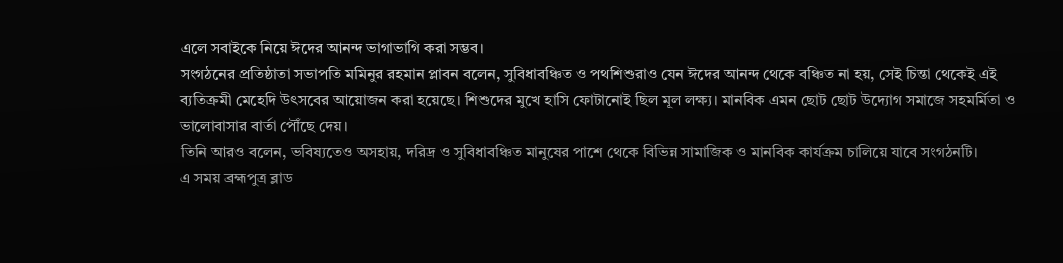এলে সবাইকে নিয়ে ঈদের আনন্দ ভাগাভাগি করা সম্ভব।
সংগঠনের প্রতিষ্ঠাতা সভাপতি মমিনুর রহমান প্লাবন বলেন, সুবিধাবঞ্চিত ও পথশিশুরাও যেন ঈদের আনন্দ থেকে বঞ্চিত না হয়, সেই চিন্তা থেকেই এই ব্যতিক্রমী মেহেদি উৎসবের আয়োজন করা হয়েছে। শিশুদের মুখে হাসি ফোটানোই ছিল মূল লক্ষ্য। মানবিক এমন ছোট ছোট উদ্যোগ সমাজে সহমর্মিতা ও ভালোবাসার বার্তা পৌঁছে দেয়।
তিনি আরও বলেন, ভবিষ্যতেও অসহায়, দরিদ্র ও সুবিধাবঞ্চিত মানুষের পাশে থেকে বিভিন্ন সামাজিক ও মানবিক কার্যক্রম চালিয়ে যাবে সংগঠনটি।
এ সময় ব্রহ্মপুত্র ব্লাড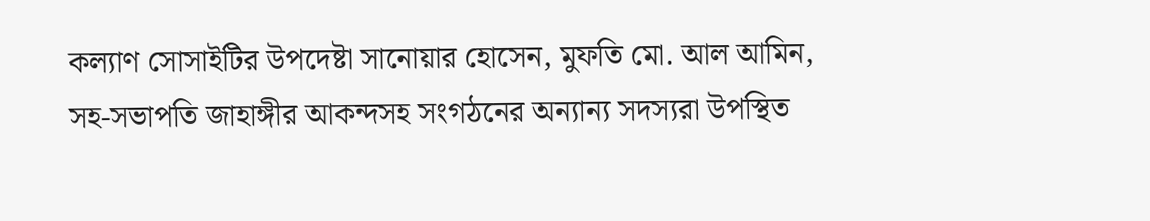কল্যাণ সোসাইটির উপদেষ্টা সানোয়ার হোসেন, মুফতি মো. আল আমিন, সহ-সভাপতি জাহাঙ্গীর আকন্দসহ সংগঠনের অন্যান্য সদস্যরা উপস্থিত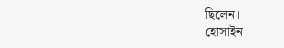ছিলেন।
হোসাইন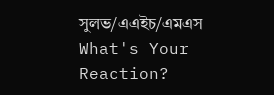সুলভ/এএইচ/এমএস
What's Your Reaction?